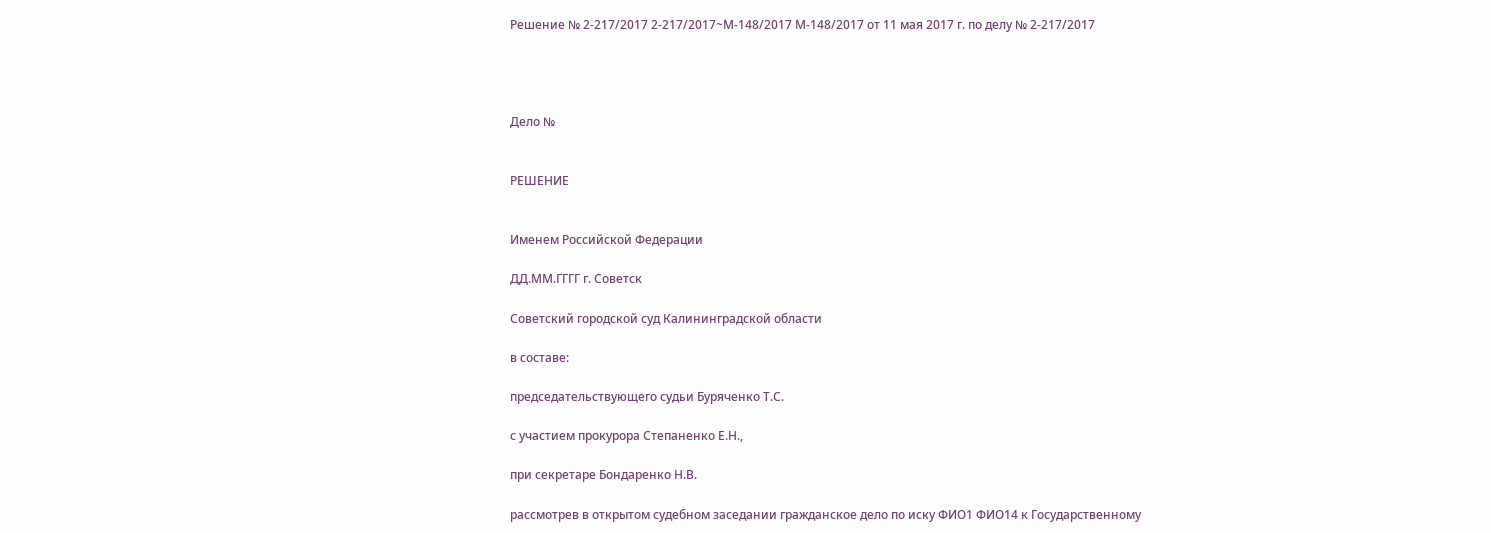Решение № 2-217/2017 2-217/2017~М-148/2017 М-148/2017 от 11 мая 2017 г. по делу № 2-217/2017




Дело №


РЕШЕНИЕ


Именем Российской Федерации

ДД.ММ.ГГГГ г. Советск

Советский городской суд Калининградской области

в составе:

председательствующего судьи Буряченко Т.С.

с участием прокурора Степаненко Е.Н.,

при секретаре Бондаренко Н.В.

рассмотрев в открытом судебном заседании гражданское дело по иску ФИО1 ФИО14 к Государственному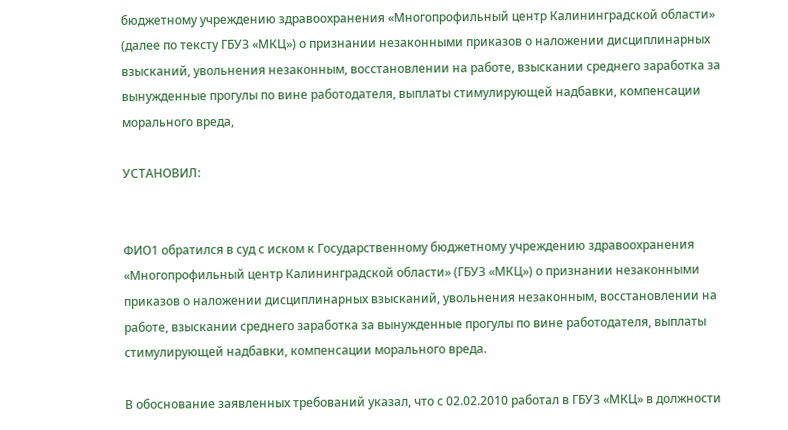бюджетному учреждению здравоохранения «Многопрофильный центр Калининградской области» (далее по тексту ГБУЗ «МКЦ») о признании незаконными приказов о наложении дисциплинарных взысканий, увольнения незаконным, восстановлении на работе, взыскании среднего заработка за вынужденные прогулы по вине работодателя, выплаты стимулирующей надбавки, компенсации морального вреда,

УСТАНОВИЛ:


ФИО1 обратился в суд с иском к Государственному бюджетному учреждению здравоохранения «Многопрофильный центр Калининградской области» (ГБУЗ «МКЦ») о признании незаконными приказов о наложении дисциплинарных взысканий, увольнения незаконным, восстановлении на работе, взыскании среднего заработка за вынужденные прогулы по вине работодателя, выплаты стимулирующей надбавки, компенсации морального вреда.

В обоснование заявленных требований указал, что с 02.02.2010 работал в ГБУЗ «МКЦ» в должности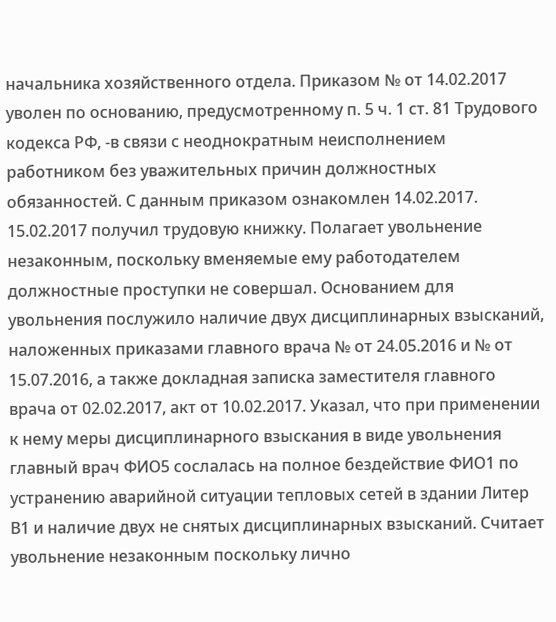начальника хозяйственного отдела. Приказом № от 14.02.2017 уволен по основанию, предусмотренному п. 5 ч. 1 ст. 81 Трудового кодекса РФ, -в связи с неоднократным неисполнением работником без уважительных причин должностных обязанностей. С данным приказом ознакомлен 14.02.2017. 15.02.2017 получил трудовую книжку. Полагает увольнение незаконным, поскольку вменяемые ему работодателем должностные проступки не совершал. Основанием для увольнения послужило наличие двух дисциплинарных взысканий, наложенных приказами главного врача № от 24.05.2016 и № от 15.07.2016, а также докладная записка заместителя главного врача от 02.02.2017, акт от 10.02.2017. Указал, что при применении к нему меры дисциплинарного взыскания в виде увольнения главный врач ФИО5 сослалась на полное бездействие ФИО1 по устранению аварийной ситуации тепловых сетей в здании Литер В1 и наличие двух не снятых дисциплинарных взысканий. Считает увольнение незаконным поскольку лично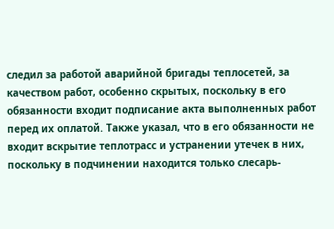следил за работой аварийной бригады теплосетей, за качеством работ, особенно скрытых, поскольку в его обязанности входит подписание акта выполненных работ перед их оплатой. Также указал, что в его обязанности не входит вскрытие теплотрасс и устранении утечек в них, поскольку в подчинении находится только слесарь-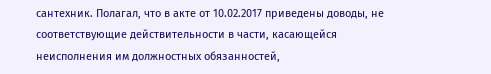сантехник. Полагал, что в акте от 10.02.2017 приведены доводы, не соответствующие действительности в части, касающейся неисполнения им должностных обязанностей,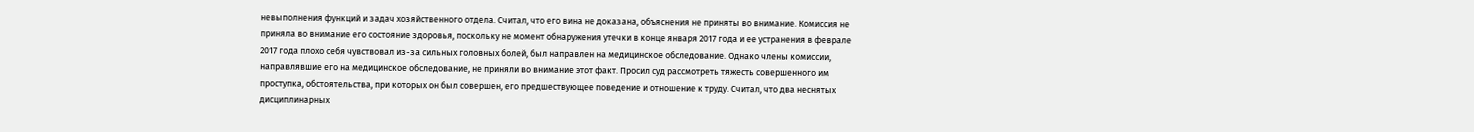невыполнения функций и задач хозяйственного отдела. Считал, что его вина не доказана, объяснения не приняты во внимание. Комиссия не приняла во внимание его состояние здоровья, поскольку не момент обнаружения утечки в конце января 2017 года и ее устранения в феврале 2017 года плохо себя чувствовал из-за сильных головных болей, был направлен на медицинское обследование. Однако члены комиссии, направлявшие его на медицинское обследование, не приняли во внимание этот факт. Просил суд рассмотреть тяжесть совершенного им проступка, обстоятельства, при которых он был совершен, его предшествующее поведение и отношение к труду. Считал, что два неснятых дисциплинарных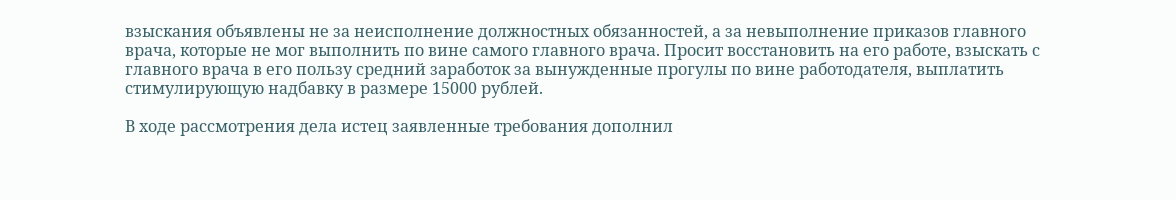взыскания объявлены не за неисполнение должностных обязанностей, а за невыполнение приказов главного врача, которые не мог выполнить по вине самого главного врача. Просит восстановить на его работе, взыскать с главного врача в его пользу средний заработок за вынужденные прогулы по вине работодателя, выплатить стимулирующую надбавку в размере 15000 рублей.

В ходе рассмотрения дела истец заявленные требования дополнил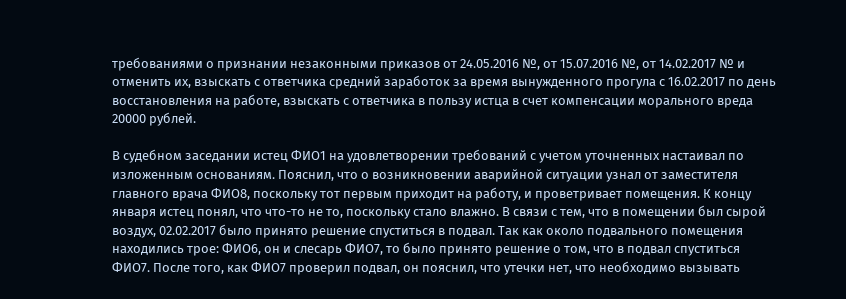требованиями о признании незаконными приказов от 24.05.2016 №, от 15.07.2016 №, от 14.02.2017 № и отменить их, взыскать с ответчика средний заработок за время вынужденного прогула с 16.02.2017 по день восстановления на работе, взыскать с ответчика в пользу истца в счет компенсации морального вреда 20000 рублей.

В судебном заседании истец ФИО1 на удовлетворении требований с учетом уточненных настаивал по изложенным основаниям. Пояснил, что о возникновении аварийной ситуации узнал от заместителя главного врача ФИО8, поскольку тот первым приходит на работу, и проветривает помещения. К концу января истец понял, что что-то не то, поскольку стало влажно. В связи с тем, что в помещении был сырой воздух, 02.02.2017 было принято решение спуститься в подвал. Так как около подвального помещения находились трое: ФИО6, он и слесарь ФИО7, то было принято решение о том, что в подвал спуститься ФИО7. После того, как ФИО7 проверил подвал, он пояснил, что утечки нет, что необходимо вызывать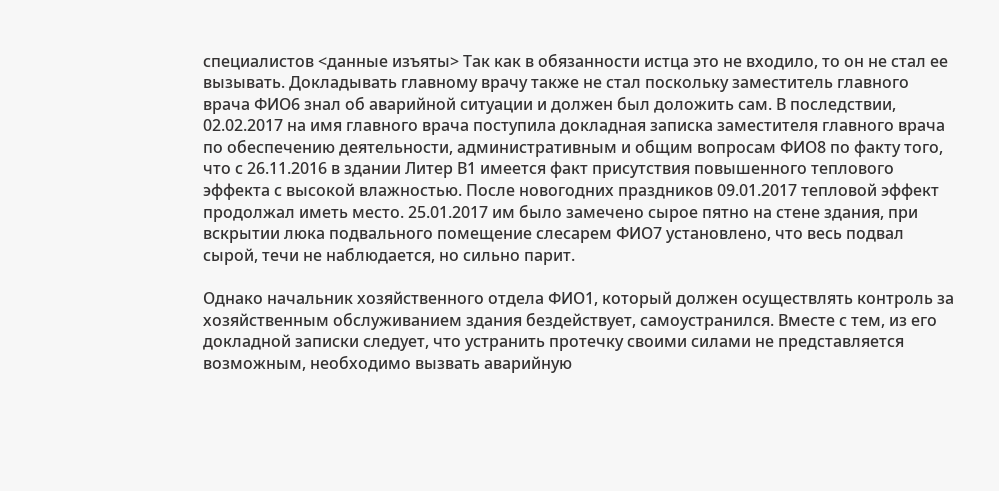специалистов <данные изъяты> Так как в обязанности истца это не входило, то он не стал ее вызывать. Докладывать главному врачу также не стал поскольку заместитель главного врача ФИО6 знал об аварийной ситуации и должен был доложить сам. В последствии, 02.02.2017 на имя главного врача поступила докладная записка заместителя главного врача по обеспечению деятельности, административным и общим вопросам ФИО8 по факту того, что с 26.11.2016 в здании Литер В1 имеется факт присутствия повышенного теплового эффекта с высокой влажностью. После новогодних праздников 09.01.2017 тепловой эффект продолжал иметь место. 25.01.2017 им было замечено сырое пятно на стене здания, при вскрытии люка подвального помещение слесарем ФИО7 установлено, что весь подвал сырой, течи не наблюдается, но сильно парит.

Однако начальник хозяйственного отдела ФИО1, который должен осуществлять контроль за хозяйственным обслуживанием здания бездействует, самоустранился. Вместе с тем, из его докладной записки следует, что устранить протечку своими силами не представляется возможным, необходимо вызвать аварийную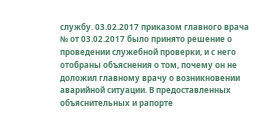службу. 03.02.2017 приказом главного врача № от 03.02.2017 было принято решение о проведении служебной проверки, и с него отобраны объяснения о том, почему он не доложил главному врачу о возникновении аварийной ситуации. В предоставленных объяснительных и рапорте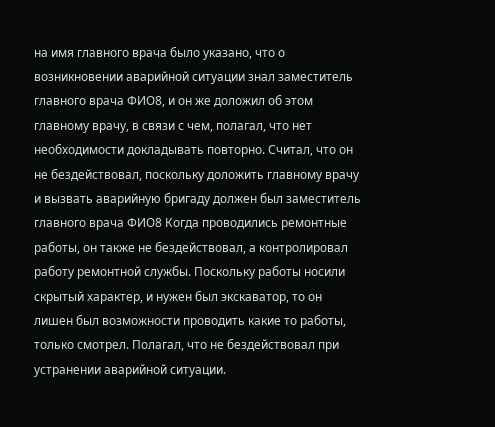на имя главного врача было указано, что о возникновении аварийной ситуации знал заместитель главного врача ФИО8, и он же доложил об этом главному врачу, в связи с чем, полагал, что нет необходимости докладывать повторно. Считал, что он не бездействовал, поскольку доложить главному врачу и вызвать аварийную бригаду должен был заместитель главного врача ФИО8 Когда проводились ремонтные работы, он также не бездействовал, а контролировал работу ремонтной службы. Поскольку работы носили скрытый характер, и нужен был экскаватор, то он лишен был возможности проводить какие то работы, только смотрел. Полагал, что не бездействовал при устранении аварийной ситуации.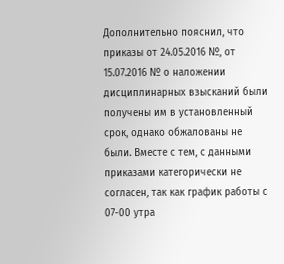Дополнительно пояснил, что приказы от 24.05.2016 №, от 15.07.2016 № о наложении дисциплинарных взысканий были получены им в установленный срок, однако обжалованы не были. Вместе с тем, с данными приказами категорически не согласен, так как график работы с 07-00 утра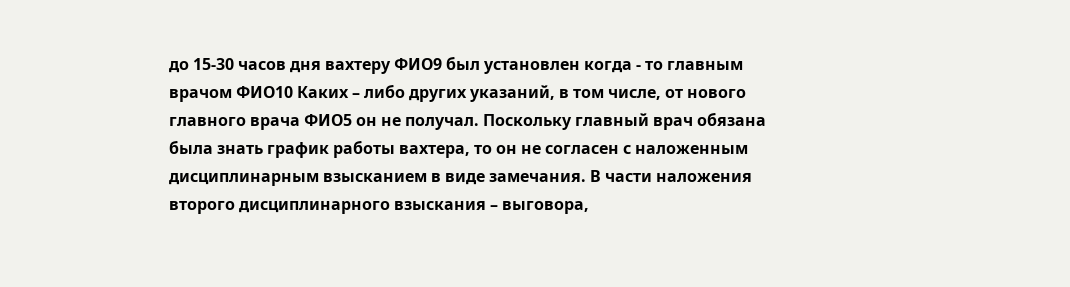до 15-30 часов дня вахтеру ФИО9 был установлен когда - то главным врачом ФИО10 Каких – либо других указаний, в том числе, от нового главного врача ФИО5 он не получал. Поскольку главный врач обязана была знать график работы вахтера, то он не согласен с наложенным дисциплинарным взысканием в виде замечания. В части наложения второго дисциплинарного взыскания – выговора,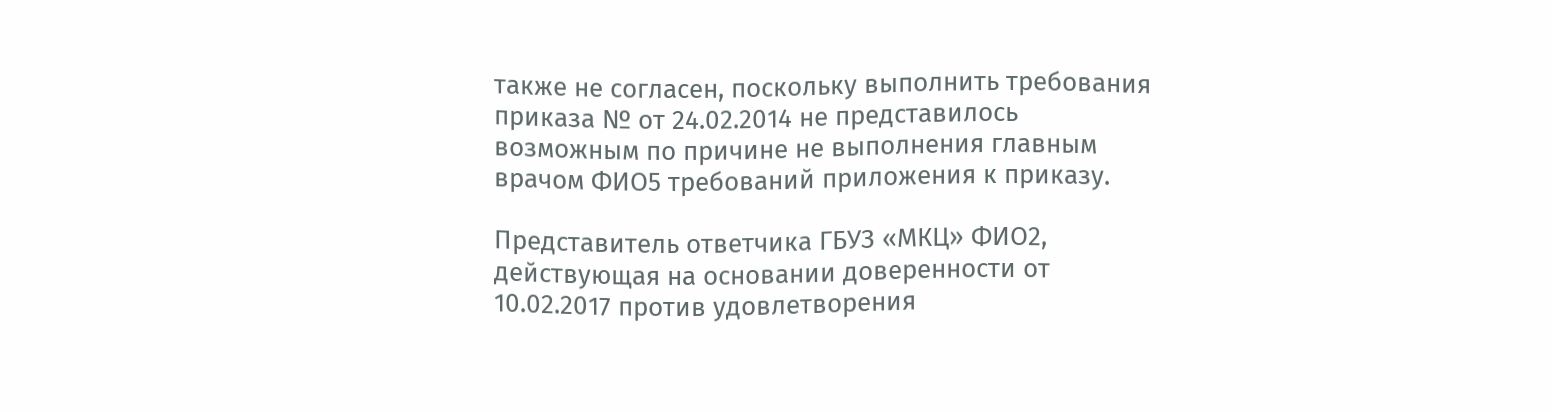также не согласен, поскольку выполнить требования приказа № от 24.02.2014 не представилось возможным по причине не выполнения главным врачом ФИО5 требований приложения к приказу.

Представитель ответчика ГБУЗ «МКЦ» ФИО2, действующая на основании доверенности от 10.02.2017 против удовлетворения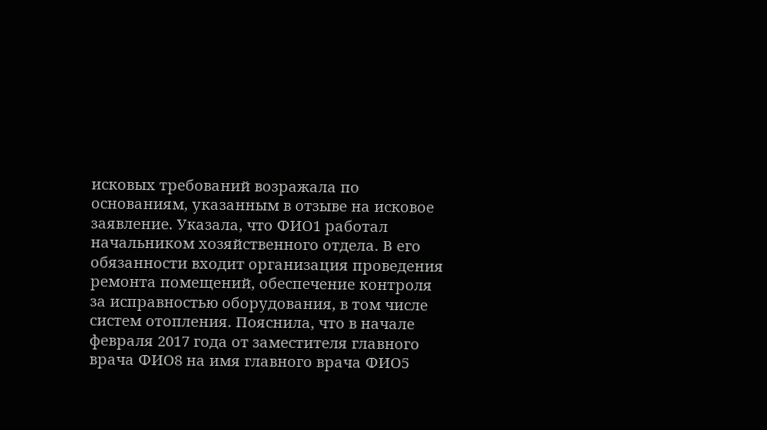исковых требований возражала по основаниям, указанным в отзыве на исковое заявление. Указала, что ФИО1 работал начальником хозяйственного отдела. В его обязанности входит организация проведения ремонта помещений, обеспечение контроля за исправностью оборудования, в том числе систем отопления. Пояснила, что в начале февраля 2017 года от заместителя главного врача ФИО8 на имя главного врача ФИО5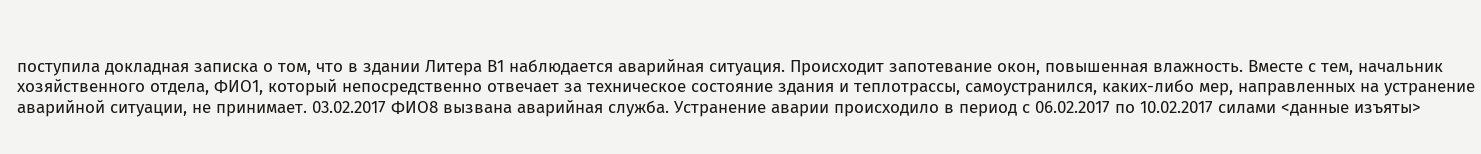поступила докладная записка о том, что в здании Литера В1 наблюдается аварийная ситуация. Происходит запотевание окон, повышенная влажность. Вместе с тем, начальник хозяйственного отдела, ФИО1, который непосредственно отвечает за техническое состояние здания и теплотрассы, самоустранился, каких-либо мер, направленных на устранение аварийной ситуации, не принимает. 03.02.2017 ФИО8 вызвана аварийная служба. Устранение аварии происходило в период с 06.02.2017 по 10.02.2017 силами <данные изъяты>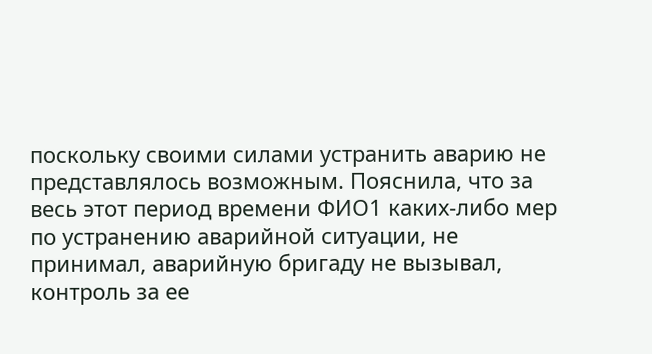поскольку своими силами устранить аварию не представлялось возможным. Пояснила, что за весь этот период времени ФИО1 каких-либо мер по устранению аварийной ситуации, не принимал, аварийную бригаду не вызывал, контроль за ее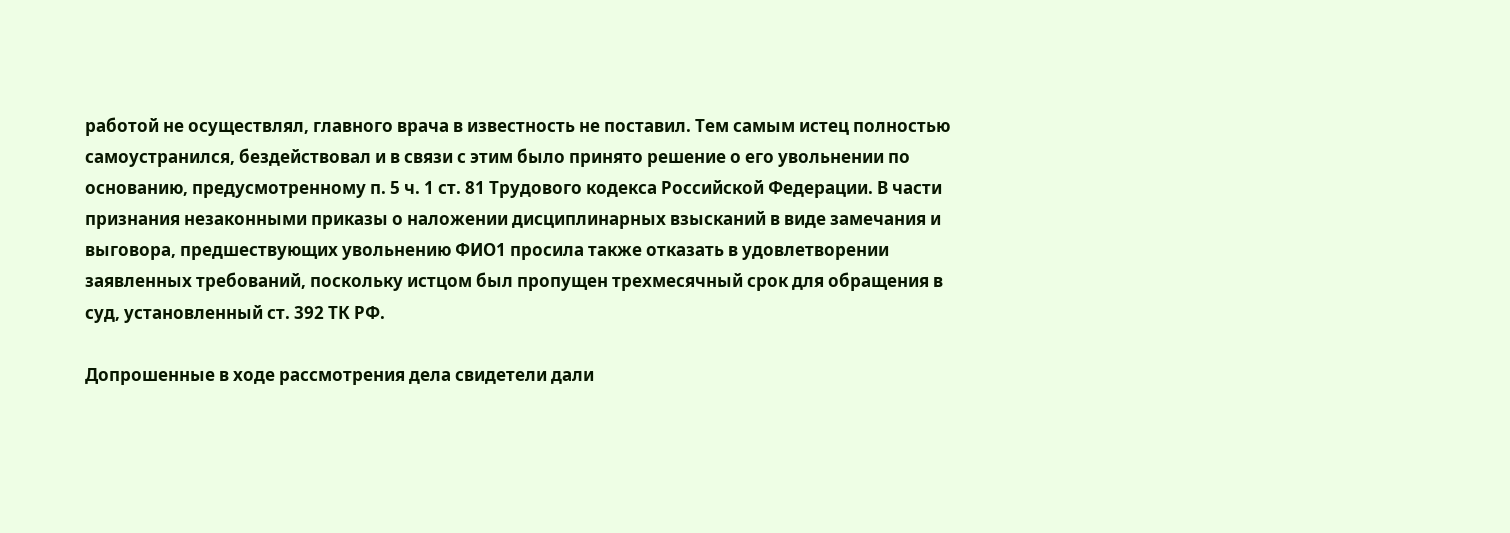работой не осуществлял, главного врача в известность не поставил. Тем самым истец полностью самоустранился, бездействовал и в связи с этим было принято решение о его увольнении по основанию, предусмотренному п. 5 ч. 1 ст. 81 Трудового кодекса Российской Федерации. В части признания незаконными приказы о наложении дисциплинарных взысканий в виде замечания и выговора, предшествующих увольнению ФИО1 просила также отказать в удовлетворении заявленных требований, поскольку истцом был пропущен трехмесячный срок для обращения в суд, установленный ст. 392 ТК РФ.

Допрошенные в ходе рассмотрения дела свидетели дали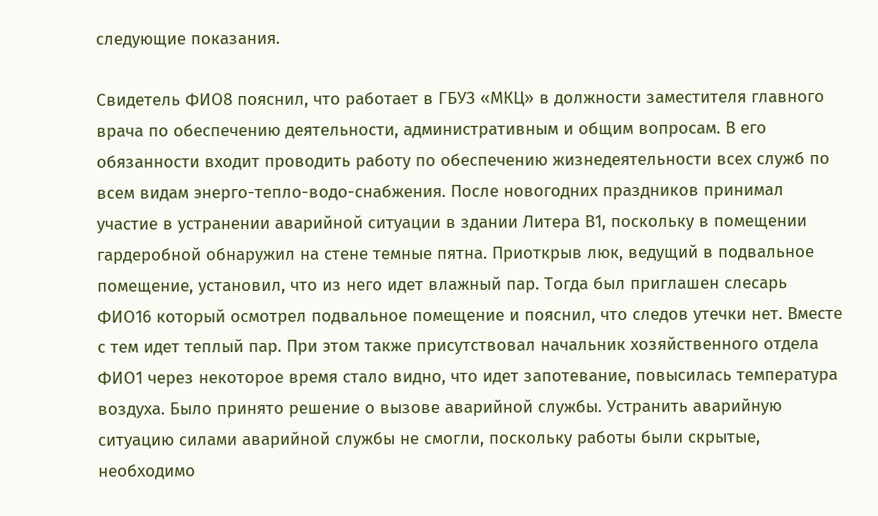следующие показания.

Свидетель ФИО8 пояснил, что работает в ГБУЗ «МКЦ» в должности заместителя главного врача по обеспечению деятельности, административным и общим вопросам. В его обязанности входит проводить работу по обеспечению жизнедеятельности всех служб по всем видам энерго-тепло-водо-снабжения. После новогодних праздников принимал участие в устранении аварийной ситуации в здании Литера В1, поскольку в помещении гардеробной обнаружил на стене темные пятна. Приоткрыв люк, ведущий в подвальное помещение, установил, что из него идет влажный пар. Тогда был приглашен слесарь ФИО16 который осмотрел подвальное помещение и пояснил, что следов утечки нет. Вместе с тем идет теплый пар. При этом также присутствовал начальник хозяйственного отдела ФИО1 через некоторое время стало видно, что идет запотевание, повысилась температура воздуха. Было принято решение о вызове аварийной службы. Устранить аварийную ситуацию силами аварийной службы не смогли, поскольку работы были скрытые, необходимо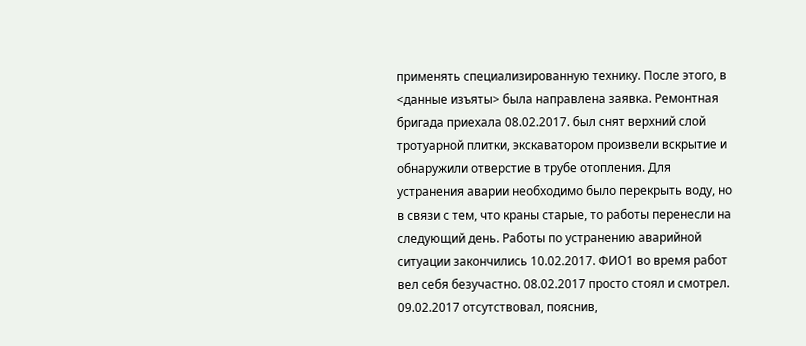применять специализированную технику. После этого, в <данные изъяты> была направлена заявка. Ремонтная бригада приехала 08.02.2017. был снят верхний слой тротуарной плитки, экскаватором произвели вскрытие и обнаружили отверстие в трубе отопления. Для устранения аварии необходимо было перекрыть воду, но в связи с тем, что краны старые, то работы перенесли на следующий день. Работы по устранению аварийной ситуации закончились 10.02.2017. ФИО1 во время работ вел себя безучастно. 08.02.2017 просто стоял и смотрел. 09.02.2017 отсутствовал, пояснив,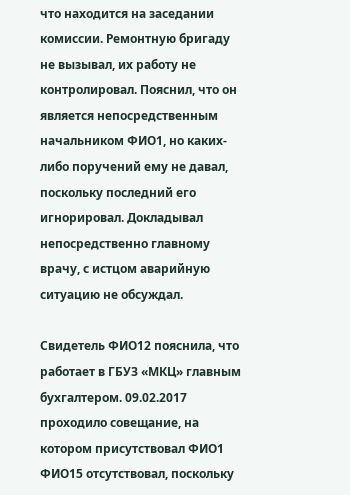что находится на заседании комиссии. Ремонтную бригаду не вызывал, их работу не контролировал. Пояснил, что он является непосредственным начальником ФИО1, но каких-либо поручений ему не давал, поскольку последний его игнорировал. Докладывал непосредственно главному врачу, с истцом аварийную ситуацию не обсуждал.

Свидетель ФИО12 пояснила, что работает в ГБУЗ «МКЦ» главным бухгалтером. 09.02.2017 проходило совещание, на котором присутствовал ФИО1 ФИО15 отсутствовал, поскольку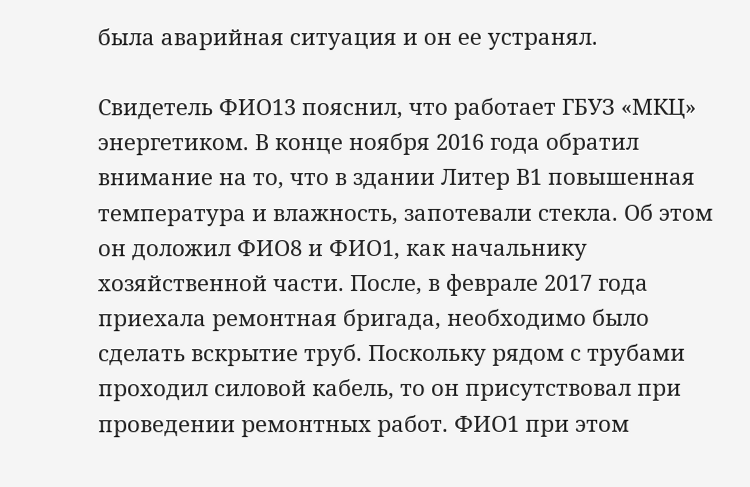была аварийная ситуация и он ее устранял.

Свидетель ФИО13 пояснил, что работает ГБУЗ «МКЦ» энергетиком. В конце ноября 2016 года обратил внимание на то, что в здании Литер В1 повышенная температура и влажность, запотевали стекла. Об этом он доложил ФИО8 и ФИО1, как начальнику хозяйственной части. После, в феврале 2017 года приехала ремонтная бригада, необходимо было сделать вскрытие труб. Поскольку рядом с трубами проходил силовой кабель, то он присутствовал при проведении ремонтных работ. ФИО1 при этом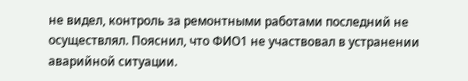не видел, контроль за ремонтными работами последний не осуществлял. Пояснил, что ФИО1 не участвовал в устранении аварийной ситуации.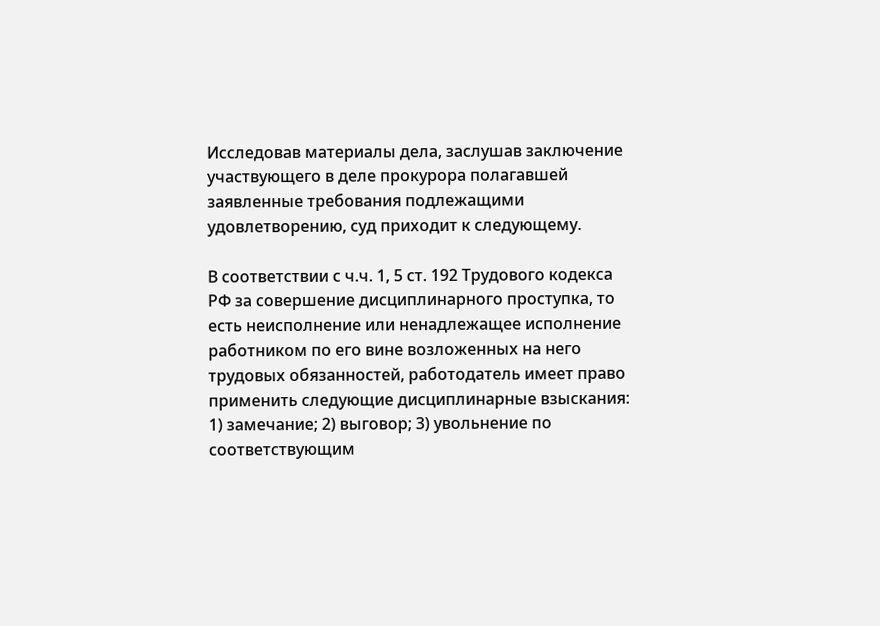Исследовав материалы дела, заслушав заключение участвующего в деле прокурора полагавшей заявленные требования подлежащими удовлетворению, суд приходит к следующему.

В соответствии с ч.ч. 1, 5 ст. 192 Трудового кодекса РФ за совершение дисциплинарного проступка, то есть неисполнение или ненадлежащее исполнение работником по его вине возложенных на него трудовых обязанностей, работодатель имеет право применить следующие дисциплинарные взыскания: 1) замечание; 2) выговор; 3) увольнение по соответствующим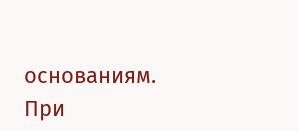основаниям. При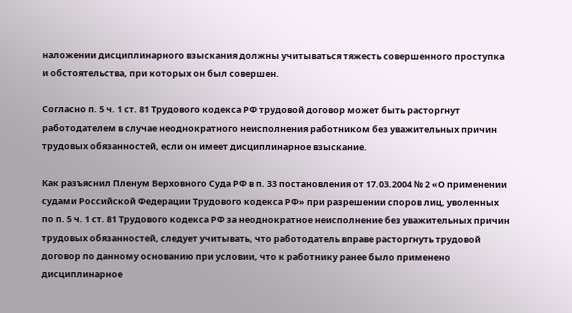наложении дисциплинарного взыскания должны учитываться тяжесть совершенного проступка и обстоятельства, при которых он был совершен.

Согласно п. 5 ч. 1 ст. 81 Трудового кодекса РФ трудовой договор может быть расторгнут работодателем в случае неоднократного неисполнения работником без уважительных причин трудовых обязанностей, если он имеет дисциплинарное взыскание.

Как разъяснил Пленум Верховного Суда РФ в п. 33 постановления от 17.03.2004 № 2 «О применении судами Российской Федерации Трудового кодекса РФ» при разрешении споров лиц, уволенных по п. 5 ч. 1 ст. 81 Трудового кодекса РФ за неоднократное неисполнение без уважительных причин трудовых обязанностей, следует учитывать, что работодатель вправе расторгнуть трудовой договор по данному основанию при условии, что к работнику ранее было применено дисциплинарное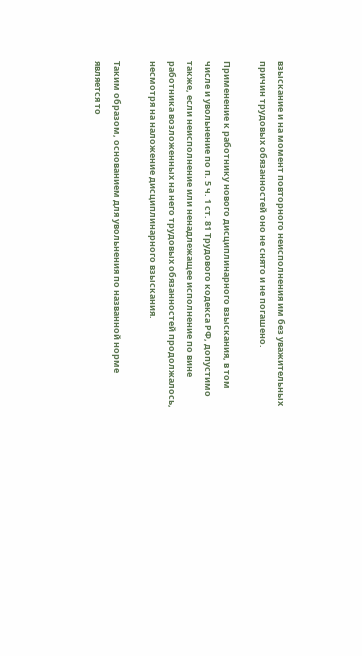взыскание и на момент повторного неисполнения им без уважительных причин трудовых обязанностей оно не снято и не погашено.

Применение к работнику нового дисциплинарного взыскания, в том числе и увольнение по п. 5 ч. 1 ст. 81 Трудового кодекса РФ, допустимо также, если неисполнение или ненадлежащее исполнение по вине работника возложенных на него трудовых обязанностей продолжалось, несмотря на наложение дисциплинарного взыскания.

Таким образом, основанием для увольнения по названной норме является то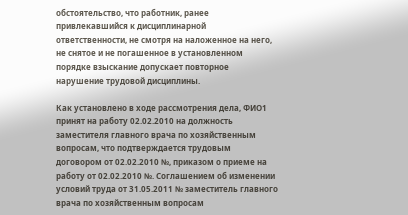обстоятельство, что работник, ранее привлекавшийся к дисциплинарной ответственности, не смотря на наложенное на него, не снятое и не погашенное в установленном порядке взыскание допускает повторное нарушение трудовой дисциплины.

Как установлено в ходе рассмотрения дела, ФИО1 принят на работу 02.02.2010 на должность заместителя главного врача по хозяйственным вопросам, что подтверждается трудовым договором от 02.02.2010 №, приказом о приеме на работу от 02.02.2010 №. Соглашением об изменении условий труда от 31.05.2011 № заместитель главного врача по хозяйственным вопросам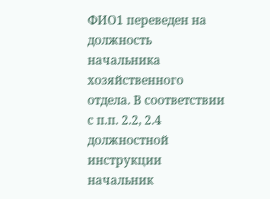ФИО1 переведен на должность начальника хозяйственного отдела. В соответствии с п.п. 2.2, 2.4 должностной инструкции начальник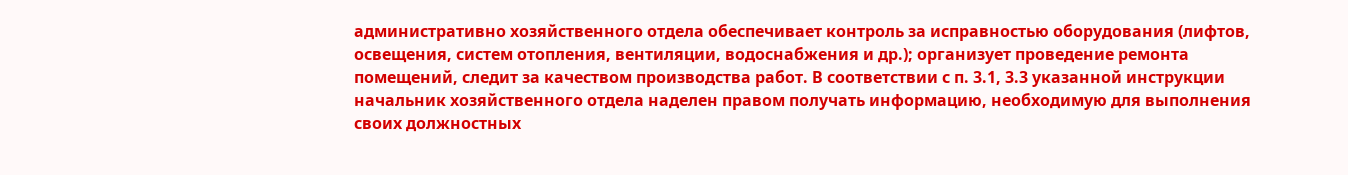административно хозяйственного отдела обеспечивает контроль за исправностью оборудования (лифтов, освещения, систем отопления, вентиляции, водоснабжения и др.); организует проведение ремонта помещений, следит за качеством производства работ. В соответствии с п. 3.1, 3.3 указанной инструкции начальник хозяйственного отдела наделен правом получать информацию, необходимую для выполнения своих должностных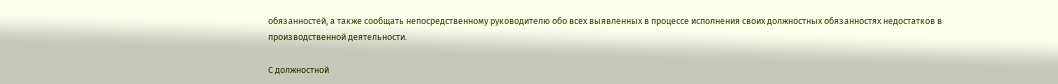обязанностей, а также сообщать непосредственному руководителю обо всех выявленных в процессе исполнения своих должностных обязанностях недостатков в производственной деятельности.

С должностной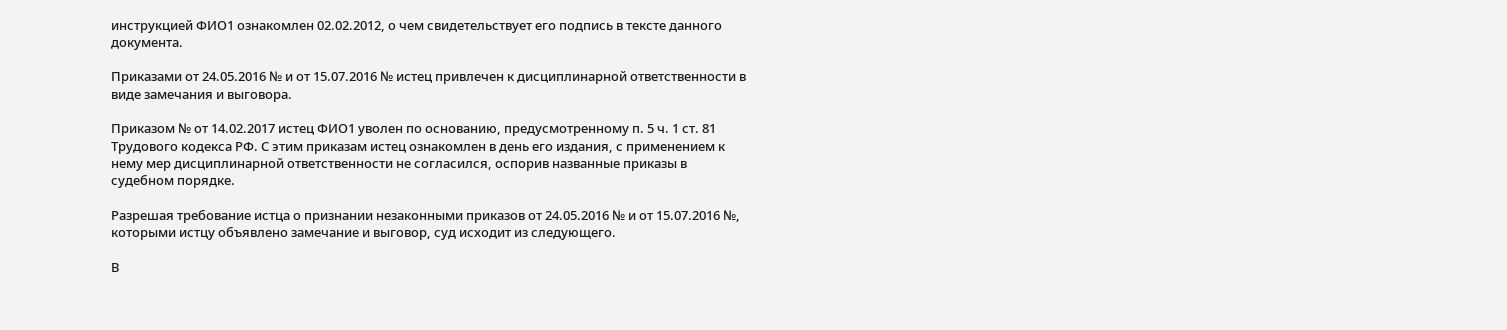инструкцией ФИО1 ознакомлен 02.02.2012, о чем свидетельствует его подпись в тексте данного документа.

Приказами от 24.05.2016 № и от 15.07.2016 № истец привлечен к дисциплинарной ответственности в виде замечания и выговора.

Приказом № от 14.02.2017 истец ФИО1 уволен по основанию, предусмотренному п. 5 ч. 1 ст. 81 Трудового кодекса РФ. С этим приказам истец ознакомлен в день его издания, с применением к нему мер дисциплинарной ответственности не согласился, оспорив названные приказы в судебном порядке.

Разрешая требование истца о признании незаконными приказов от 24.05.2016 № и от 15.07.2016 №, которыми истцу объявлено замечание и выговор, суд исходит из следующего.

В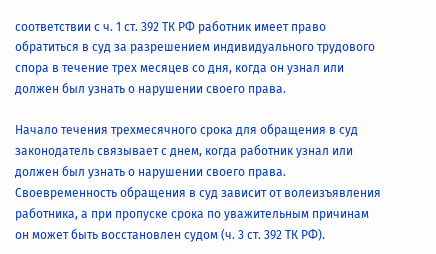соответствии с ч. 1 ст. 392 ТК РФ работник имеет право обратиться в суд за разрешением индивидуального трудового спора в течение трех месяцев со дня, когда он узнал или должен был узнать о нарушении своего права.

Начало течения трехмесячного срока для обращения в суд законодатель связывает с днем, когда работник узнал или должен был узнать о нарушении своего права. Своевременность обращения в суд зависит от волеизъявления работника, а при пропуске срока по уважительным причинам он может быть восстановлен судом (ч. 3 ст. 392 ТК РФ).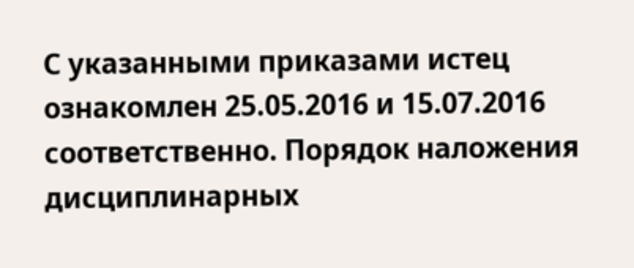С указанными приказами истец ознакомлен 25.05.2016 и 15.07.2016 соответственно. Порядок наложения дисциплинарных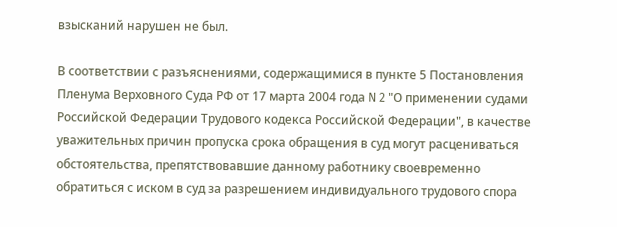взысканий нарушен не был.

В соответствии с разъяснениями, содержащимися в пункте 5 Постановления Пленума Верховного Суда РФ от 17 марта 2004 года N 2 "О применении судами Российской Федерации Трудового кодекса Российской Федерации", в качестве уважительных причин пропуска срока обращения в суд могут расцениваться обстоятельства, препятствовавшие данному работнику своевременно обратиться с иском в суд за разрешением индивидуального трудового спора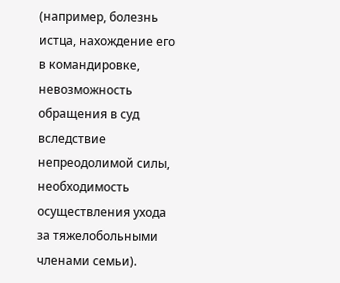(например, болезнь истца, нахождение его в командировке, невозможность обращения в суд вследствие непреодолимой силы, необходимость осуществления ухода за тяжелобольными членами семьи).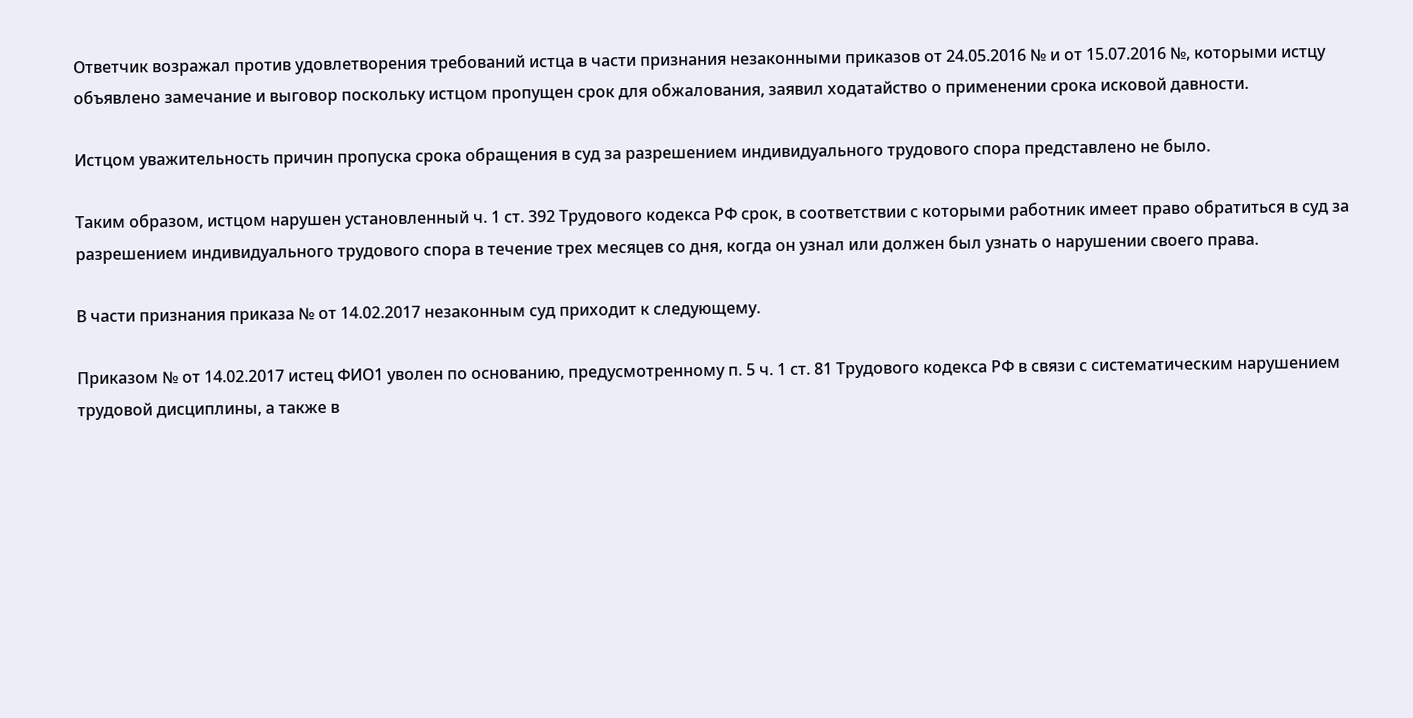Ответчик возражал против удовлетворения требований истца в части признания незаконными приказов от 24.05.2016 № и от 15.07.2016 №, которыми истцу объявлено замечание и выговор поскольку истцом пропущен срок для обжалования, заявил ходатайство о применении срока исковой давности.

Истцом уважительность причин пропуска срока обращения в суд за разрешением индивидуального трудового спора представлено не было.

Таким образом, истцом нарушен установленный ч. 1 ст. 392 Трудового кодекса РФ срок, в соответствии с которыми работник имеет право обратиться в суд за разрешением индивидуального трудового спора в течение трех месяцев со дня, когда он узнал или должен был узнать о нарушении своего права.

В части признания приказа № от 14.02.2017 незаконным суд приходит к следующему.

Приказом № от 14.02.2017 истец ФИО1 уволен по основанию, предусмотренному п. 5 ч. 1 ст. 81 Трудового кодекса РФ в связи с систематическим нарушением трудовой дисциплины, а также в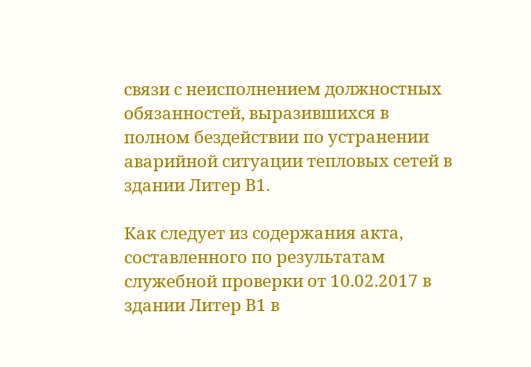связи с неисполнением должностных обязанностей, выразившихся в полном бездействии по устранении аварийной ситуации тепловых сетей в здании Литер В1.

Как следует из содержания акта, составленного по результатам служебной проверки от 10.02.2017 в здании Литер В1 в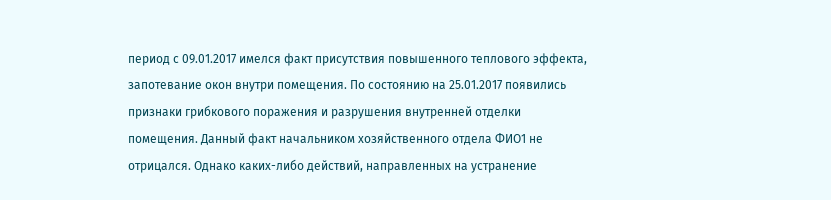период с 09.01.2017 имелся факт присутствия повышенного теплового эффекта, запотевание окон внутри помещения. По состоянию на 25.01.2017 появились признаки грибкового поражения и разрушения внутренней отделки помещения. Данный факт начальником хозяйственного отдела ФИО1 не отрицался. Однако каких-либо действий, направленных на устранение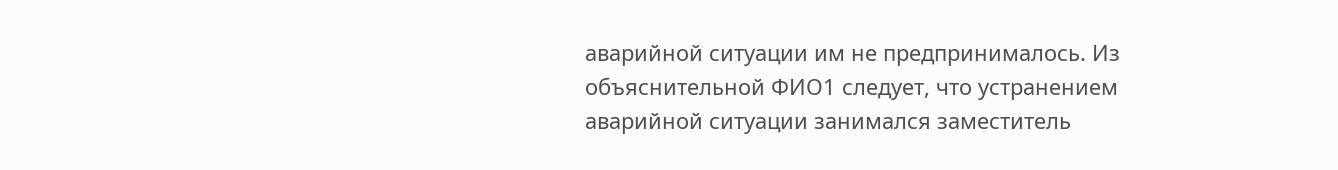аварийной ситуации им не предпринималось. Из объяснительной ФИО1 следует, что устранением аварийной ситуации занимался заместитель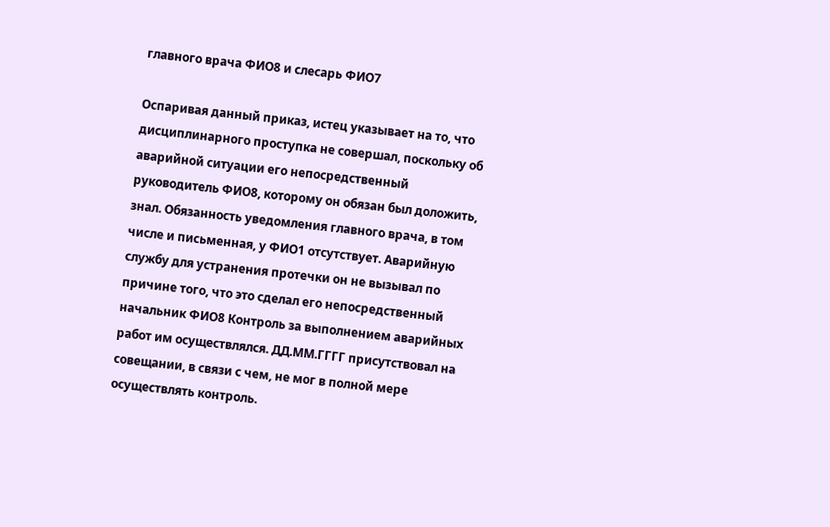главного врача ФИО8 и слесарь ФИО7

Оспаривая данный приказ, истец указывает на то, что дисциплинарного проступка не совершал, поскольку об аварийной ситуации его непосредственный руководитель ФИО8, которому он обязан был доложить, знал. Обязанность уведомления главного врача, в том числе и письменная, у ФИО1 отсутствует. Аварийную службу для устранения протечки он не вызывал по причине того, что это сделал его непосредственный начальник ФИО8 Контроль за выполнением аварийных работ им осуществлялся. ДД.ММ.ГГГГ присутствовал на совещании, в связи с чем, не мог в полной мере осуществлять контроль.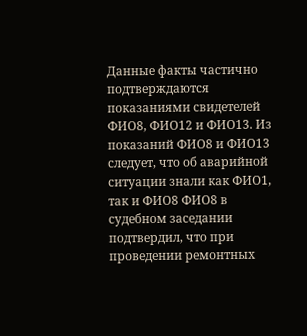Данные факты частично подтверждаются показаниями свидетелей ФИО8, ФИО12 и ФИО13. Из показаний ФИО8 и ФИО13 следует, что об аварийной ситуации знали как ФИО1, так и ФИО8 ФИО8 в судебном заседании подтвердил, что при проведении ремонтных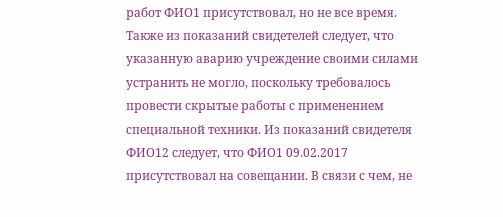работ ФИО1 присутствовал, но не все время. Также из показаний свидетелей следует, что указанную аварию учреждение своими силами устранить не могло, поскольку требовалось провести скрытые работы с применением специальной техники. Из показаний свидетеля ФИО12 следует, что ФИО1 09.02.2017 присутствовал на совещании. В связи с чем, не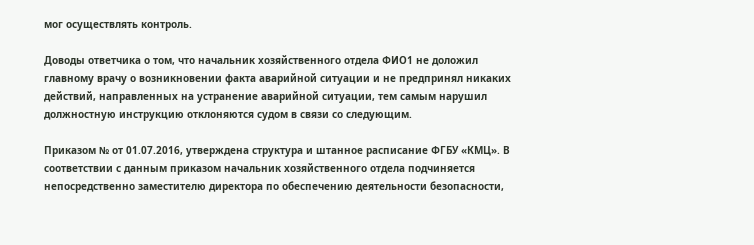мог осуществлять контроль.

Доводы ответчика о том, что начальник хозяйственного отдела ФИО1 не доложил главному врачу о возникновении факта аварийной ситуации и не предпринял никаких действий, направленных на устранение аварийной ситуации, тем самым нарушил должностную инструкцию отклоняются судом в связи со следующим.

Приказом № от 01.07.2016, утверждена структура и штанное расписание ФГБУ «КМЦ». В соответствии с данным приказом начальник хозяйственного отдела подчиняется непосредственно заместителю директора по обеспечению деятельности безопасности,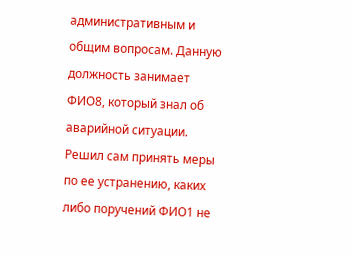административным и общим вопросам. Данную должность занимает ФИО8, который знал об аварийной ситуации. Решил сам принять меры по ее устранению, каких либо поручений ФИО1 не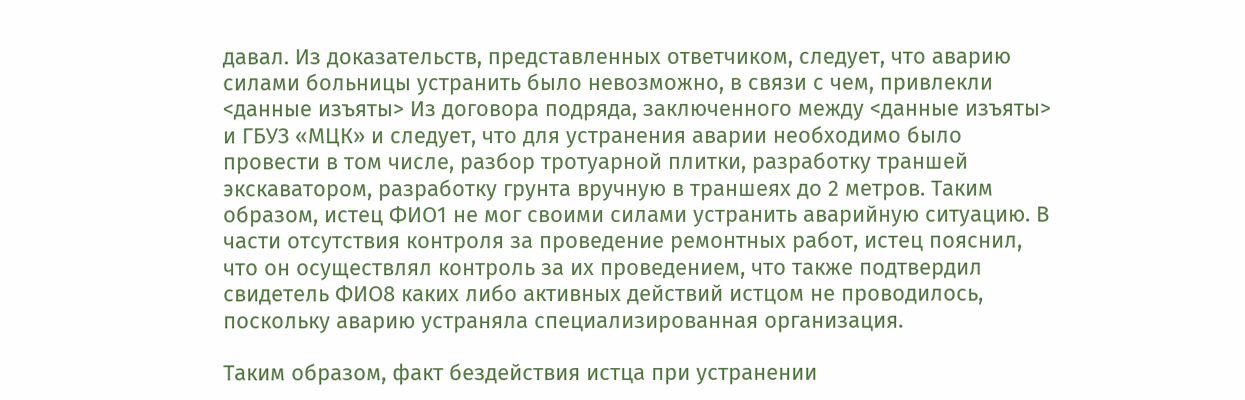давал. Из доказательств, представленных ответчиком, следует, что аварию силами больницы устранить было невозможно, в связи с чем, привлекли <данные изъяты> Из договора подряда, заключенного между <данные изъяты> и ГБУЗ «МЦК» и следует, что для устранения аварии необходимо было провести в том числе, разбор тротуарной плитки, разработку траншей экскаватором, разработку грунта вручную в траншеях до 2 метров. Таким образом, истец ФИО1 не мог своими силами устранить аварийную ситуацию. В части отсутствия контроля за проведение ремонтных работ, истец пояснил, что он осуществлял контроль за их проведением, что также подтвердил свидетель ФИО8 каких либо активных действий истцом не проводилось, поскольку аварию устраняла специализированная организация.

Таким образом, факт бездействия истца при устранении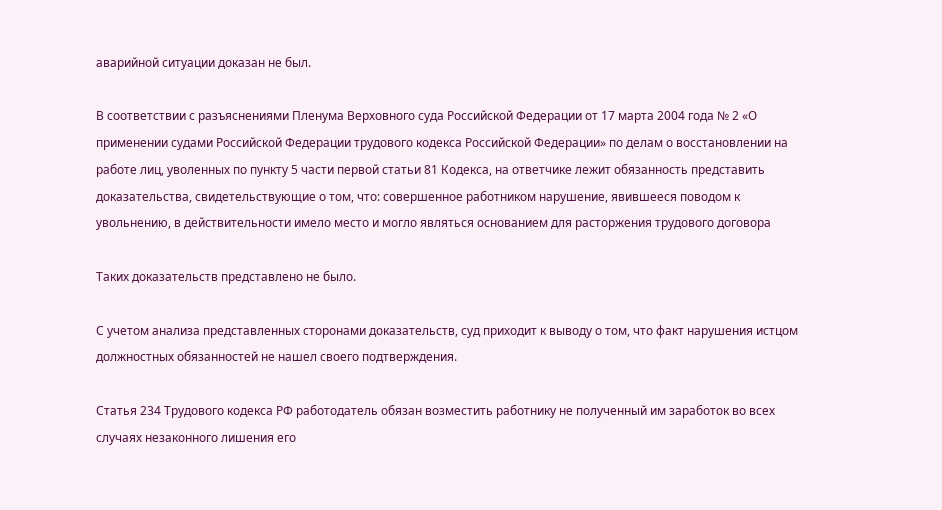аварийной ситуации доказан не был.

В соответствии с разъяснениями Пленума Верховного суда Российской Федерации от 17 марта 2004 года № 2 «О применении судами Российской Федерации трудового кодекса Российской Федерации» по делам о восстановлении на работе лиц, уволенных по пункту 5 части первой статьи 81 Кодекса, на ответчике лежит обязанность представить доказательства, свидетельствующие о том, что: совершенное работником нарушение, явившееся поводом к увольнению, в действительности имело место и могло являться основанием для расторжения трудового договора

Таких доказательств представлено не было.

С учетом анализа представленных сторонами доказательств, суд приходит к выводу о том, что факт нарушения истцом должностных обязанностей не нашел своего подтверждения.

Статья 234 Трудового кодекса РФ работодатель обязан возместить работнику не полученный им заработок во всех случаях незаконного лишения его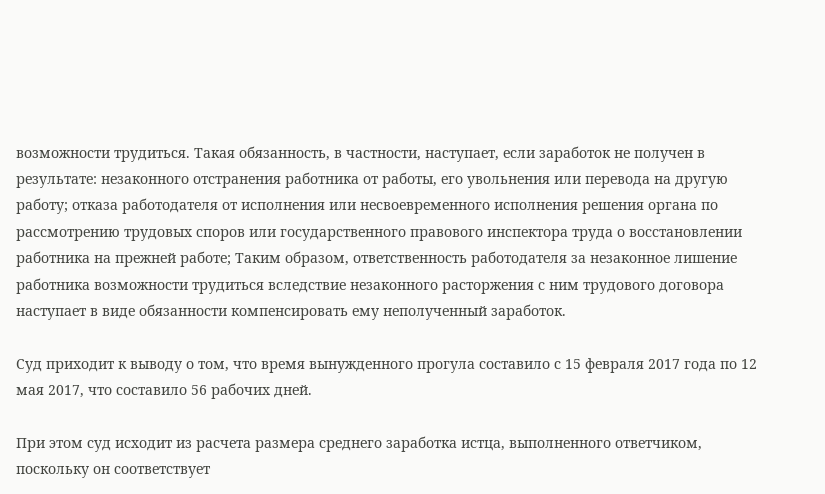возможности трудиться. Такая обязанность, в частности, наступает, если заработок не получен в результате: незаконного отстранения работника от работы, его увольнения или перевода на другую работу; отказа работодателя от исполнения или несвоевременного исполнения решения органа по рассмотрению трудовых споров или государственного правового инспектора труда о восстановлении работника на прежней работе; Таким образом, ответственность работодателя за незаконное лишение работника возможности трудиться вследствие незаконного расторжения с ним трудового договора наступает в виде обязанности компенсировать ему неполученный заработок.

Суд приходит к выводу о том, что время вынужденного прогула составило с 15 февраля 2017 года по 12 мая 2017, что составило 56 рабочих дней.

При этом суд исходит из расчета размера среднего заработка истца, выполненного ответчиком, поскольку он соответствует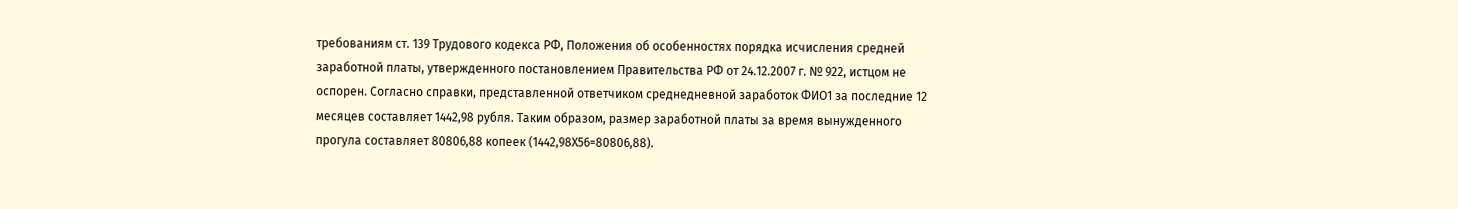требованиям ст. 139 Трудового кодекса РФ, Положения об особенностях порядка исчисления средней заработной платы, утвержденного постановлением Правительства РФ от 24.12.2007 г. № 922, истцом не оспорен. Согласно справки, представленной ответчиком среднедневной заработок ФИО1 за последние 12 месяцев составляет 1442,98 рубля. Таким образом, размер заработной платы за время вынужденного прогула составляет 80806,88 копеек (1442,98Х56=80806,88).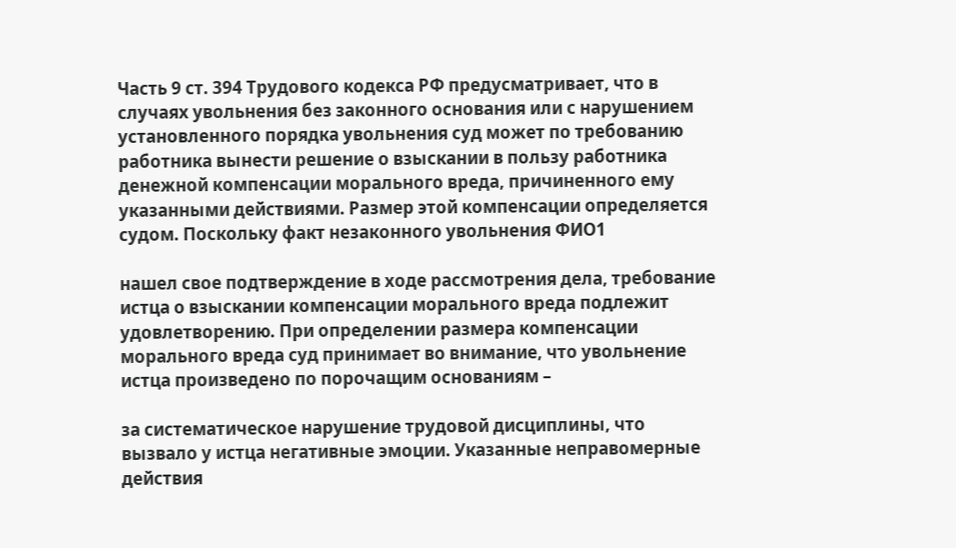Часть 9 ст. 394 Трудового кодекса РФ предусматривает, что в случаях увольнения без законного основания или с нарушением установленного порядка увольнения суд может по требованию работника вынести решение о взыскании в пользу работника денежной компенсации морального вреда, причиненного ему указанными действиями. Размер этой компенсации определяется судом. Поскольку факт незаконного увольнения ФИО1

нашел свое подтверждение в ходе рассмотрения дела, требование истца о взыскании компенсации морального вреда подлежит удовлетворению. При определении размера компенсации морального вреда суд принимает во внимание, что увольнение истца произведено по порочащим основаниям –

за систематическое нарушение трудовой дисциплины, что вызвало у истца негативные эмоции. Указанные неправомерные действия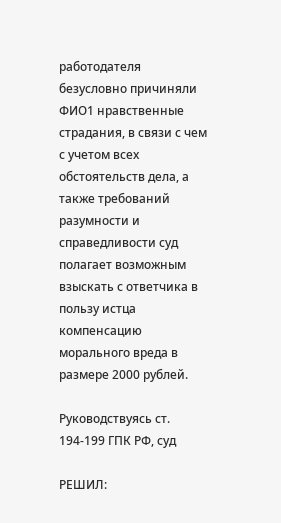работодателя безусловно причиняли ФИО1 нравственные страдания, в связи с чем с учетом всех обстоятельств дела, а также требований разумности и справедливости суд полагает возможным взыскать с ответчика в пользу истца компенсацию морального вреда в размере 2000 рублей.

Руководствуясь ст. 194-199 ГПК РФ, суд

РЕШИЛ: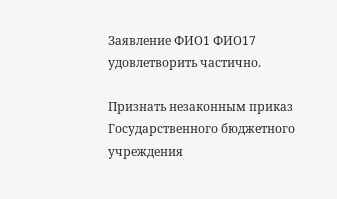Заявление ФИО1 ФИО17 удовлетворить частично.

Признать незаконным приказ Государственного бюджетного учреждения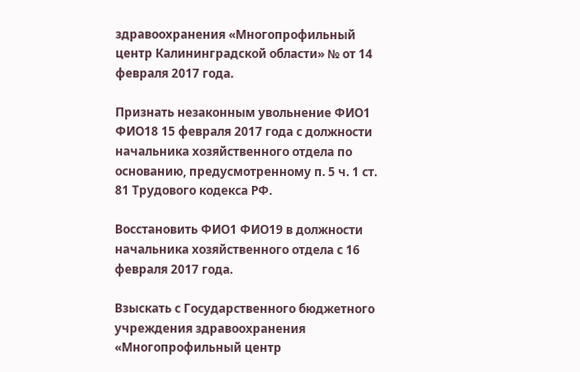здравоохранения «Многопрофильный центр Калининградской области» № от 14 февраля 2017 года.

Признать незаконным увольнение ФИО1 ФИО18 15 февраля 2017 года с должности начальника хозяйственного отдела по основанию, предусмотренному п. 5 ч. 1 ст. 81 Трудового кодекса РФ.

Восстановить ФИО1 ФИО19 в должности начальника хозяйственного отдела с 16 февраля 2017 года.

Взыскать с Государственного бюджетного учреждения здравоохранения «Многопрофильный центр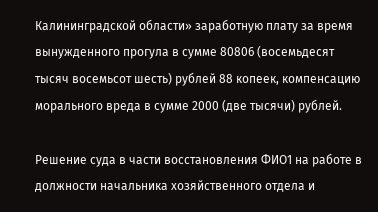Калининградской области» заработную плату за время вынужденного прогула в сумме 80806 (восемьдесят тысяч восемьсот шесть) рублей 88 копеек, компенсацию морального вреда в сумме 2000 (две тысячи) рублей.

Решение суда в части восстановления ФИО1 на работе в должности начальника хозяйственного отдела и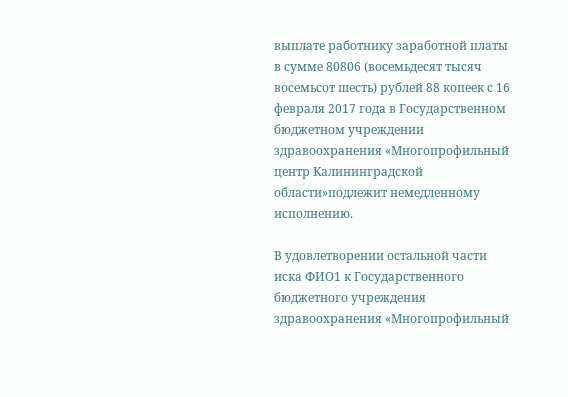выплате работнику заработной платы в сумме 80806 (восемьдесят тысяч восемьсот шесть) рублей 88 копеек с 16 февраля 2017 года в Государственном бюджетном учреждении здравоохранения «Многопрофильный центр Калининградской области»подлежит немедленному исполнению.

В удовлетворении остальной части иска ФИО1 к Государственного бюджетного учреждения здравоохранения «Многопрофильный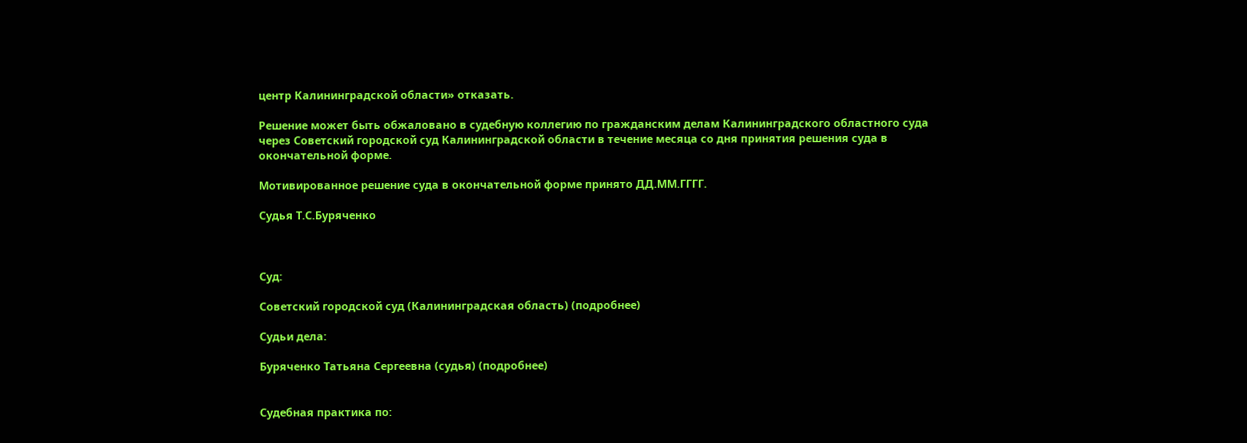центр Калининградской области» отказать.

Решение может быть обжаловано в судебную коллегию по гражданским делам Калининградского областного суда через Советский городской суд Калининградской области в течение месяца со дня принятия решения суда в окончательной форме.

Мотивированное решение суда в окончательной форме принято ДД.ММ.ГГГГ.

Судья Т.С.Буряченко



Суд:

Советский городской суд (Калининградская область) (подробнее)

Судьи дела:

Буряченко Татьяна Сергеевна (судья) (подробнее)


Судебная практика по: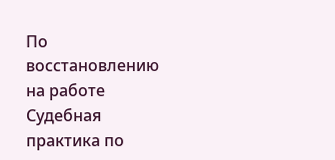По восстановлению на работе
Судебная практика по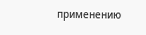применению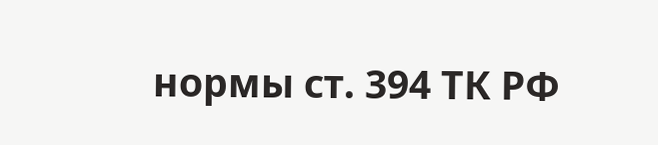нормы ст. 394 ТК РФ